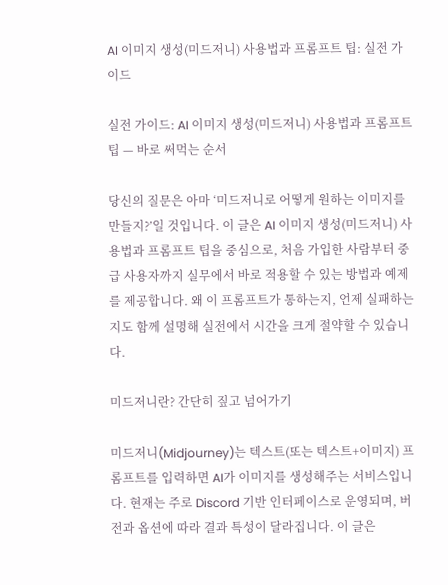AI 이미지 생성(미드저니) 사용법과 프롬프트 팁: 실전 가이드

실전 가이드: AI 이미지 생성(미드저니) 사용법과 프롬프트 팁 — 바로 써먹는 순서

당신의 질문은 아마 ‘미드저니로 어떻게 원하는 이미지를 만들지?’일 것입니다. 이 글은 AI 이미지 생성(미드저니) 사용법과 프롬프트 팁을 중심으로, 처음 가입한 사람부터 중급 사용자까지 실무에서 바로 적용할 수 있는 방법과 예제를 제공합니다. 왜 이 프롬프트가 통하는지, 언제 실패하는지도 함께 설명해 실전에서 시간을 크게 절약할 수 있습니다.

미드저니란? 간단히 짚고 넘어가기

미드저니(Midjourney)는 텍스트(또는 텍스트+이미지) 프롬프트를 입력하면 AI가 이미지를 생성해주는 서비스입니다. 현재는 주로 Discord 기반 인터페이스로 운영되며, 버전과 옵션에 따라 결과 특성이 달라집니다. 이 글은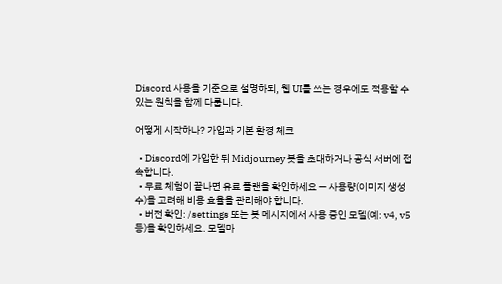Discord 사용을 기준으로 설명하되, 웹 UI를 쓰는 경우에도 적용할 수 있는 원칙을 함께 다룹니다.

어떻게 시작하나? 가입과 기본 환경 체크

  • Discord에 가입한 뒤 Midjourney 봇을 초대하거나 공식 서버에 접속합니다.
  • 무료 체험이 끝나면 유료 플랜을 확인하세요 — 사용량(이미지 생성 수)을 고려해 비용 효율을 관리해야 합니다.
  • 버전 확인: /settings 또는 봇 메시지에서 사용 중인 모델(예: v4, v5 등)을 확인하세요. 모델마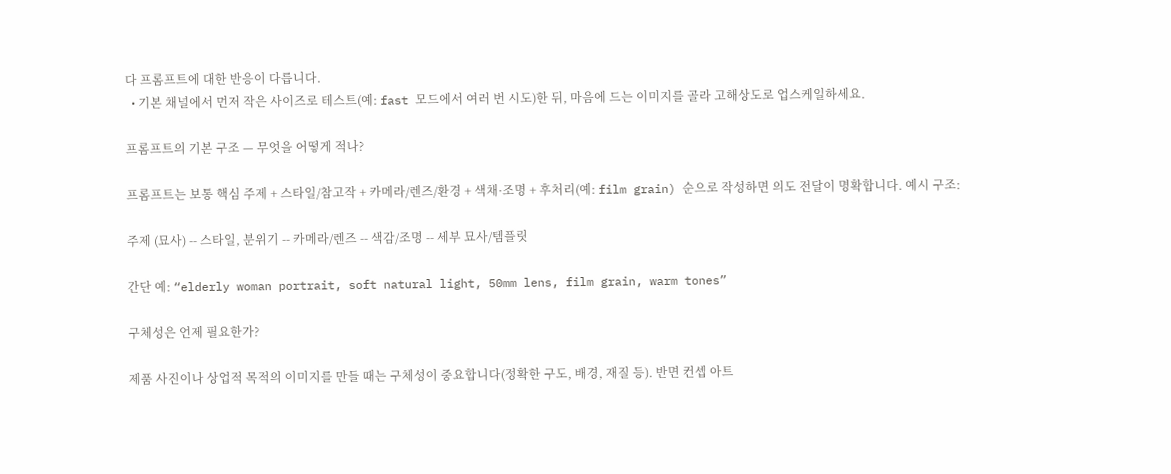다 프롬프트에 대한 반응이 다릅니다.
  • 기본 채널에서 먼저 작은 사이즈로 테스트(예: fast 모드에서 여러 번 시도)한 뒤, 마음에 드는 이미지를 골라 고해상도로 업스케일하세요.

프롬프트의 기본 구조 — 무엇을 어떻게 적나?

프롬프트는 보통 핵심 주제 + 스타일/참고작 + 카메라/렌즈/환경 + 색채·조명 + 후처리(예: film grain) 순으로 작성하면 의도 전달이 명확합니다. 예시 구조:

주제 (묘사) -- 스타일, 분위기 -- 카메라/렌즈 -- 색감/조명 -- 세부 묘사/템플릿

간단 예: “elderly woman portrait, soft natural light, 50mm lens, film grain, warm tones”

구체성은 언제 필요한가?

제품 사진이나 상업적 목적의 이미지를 만들 때는 구체성이 중요합니다(정확한 구도, 배경, 재질 등). 반면 컨셉 아트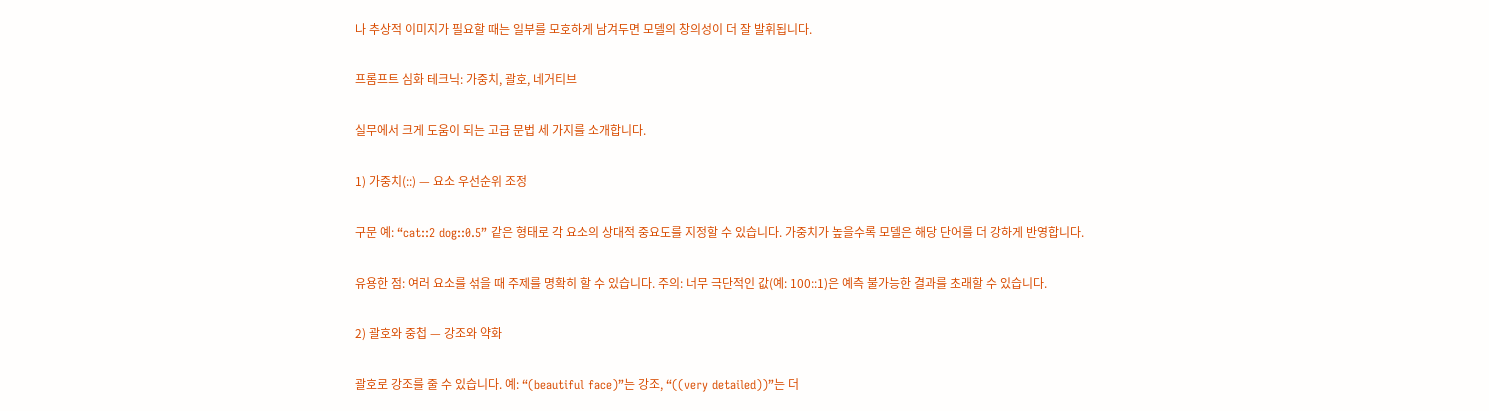나 추상적 이미지가 필요할 때는 일부를 모호하게 남겨두면 모델의 창의성이 더 잘 발휘됩니다.

프롬프트 심화 테크닉: 가중치, 괄호, 네거티브

실무에서 크게 도움이 되는 고급 문법 세 가지를 소개합니다.

1) 가중치(::) — 요소 우선순위 조정

구문 예: “cat::2 dog::0.5” 같은 형태로 각 요소의 상대적 중요도를 지정할 수 있습니다. 가중치가 높을수록 모델은 해당 단어를 더 강하게 반영합니다.

유용한 점: 여러 요소를 섞을 때 주제를 명확히 할 수 있습니다. 주의: 너무 극단적인 값(예: 100::1)은 예측 불가능한 결과를 초래할 수 있습니다.

2) 괄호와 중첩 — 강조와 약화

괄호로 강조를 줄 수 있습니다. 예: “(beautiful face)”는 강조, “((very detailed))”는 더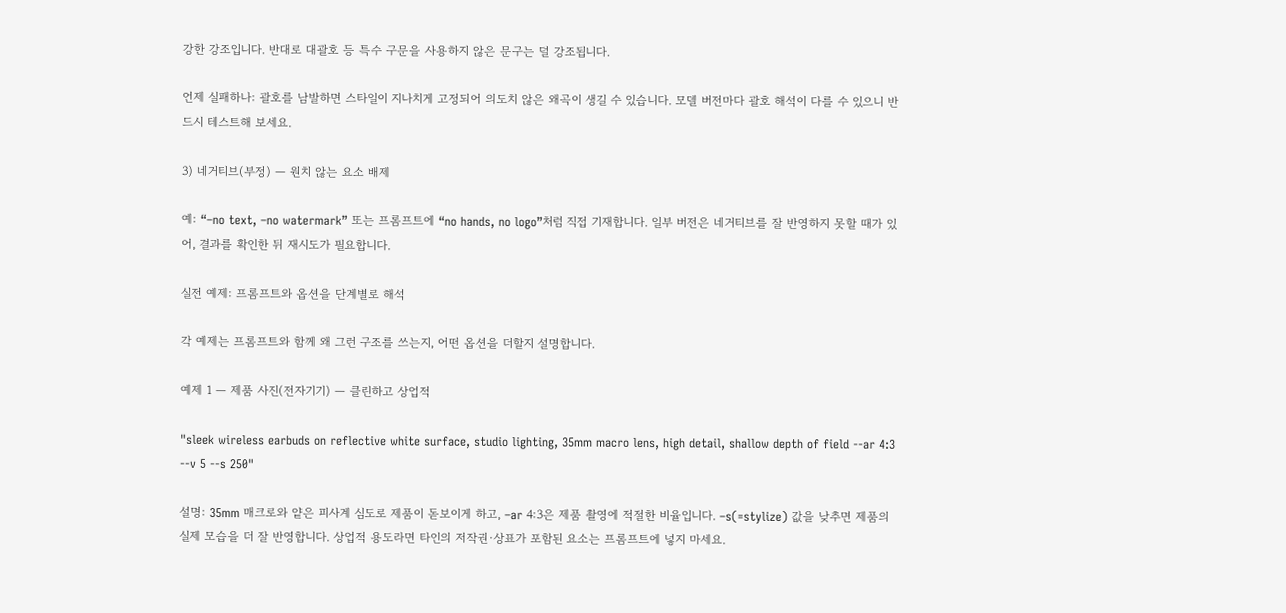강한 강조입니다. 반대로 대괄호 등 특수 구문을 사용하지 않은 문구는 덜 강조됩니다.

언제 실패하나: 괄호를 남발하면 스타일이 지나치게 고정되어 의도치 않은 왜곡이 생길 수 있습니다. 모델 버전마다 괄호 해석이 다를 수 있으니 반드시 테스트해 보세요.

3) 네거티브(부정) — 원치 않는 요소 배제

예: “–no text, –no watermark” 또는 프롬프트에 “no hands, no logo”처럼 직접 기재합니다. 일부 버전은 네거티브를 잘 반영하지 못할 때가 있어, 결과를 확인한 뒤 재시도가 필요합니다.

실전 예제: 프롬프트와 옵션을 단계별로 해석

각 예제는 프롬프트와 함께 왜 그런 구조를 쓰는지, 어떤 옵션을 더할지 설명합니다.

예제 1 — 제품 사진(전자기기) — 클린하고 상업적

"sleek wireless earbuds on reflective white surface, studio lighting, 35mm macro lens, high detail, shallow depth of field --ar 4:3 --v 5 --s 250"

설명: 35mm 매크로와 얕은 피사계 심도로 제품이 돋보이게 하고, –ar 4:3은 제품 촬영에 적절한 비율입니다. –s(=stylize) 값을 낮추면 제품의 실제 모습을 더 잘 반영합니다. 상업적 용도라면 타인의 저작권·상표가 포함된 요소는 프롬프트에 넣지 마세요.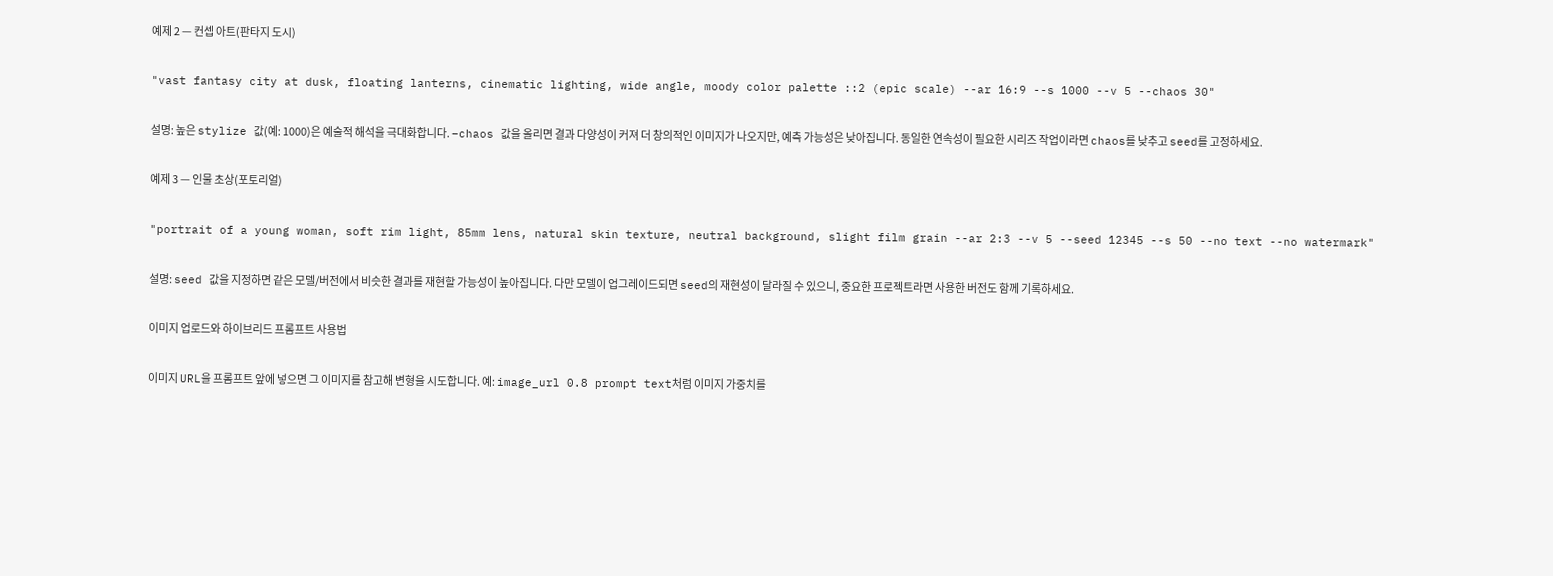예제 2 — 컨셉 아트(판타지 도시)

"vast fantasy city at dusk, floating lanterns, cinematic lighting, wide angle, moody color palette ::2 (epic scale) --ar 16:9 --s 1000 --v 5 --chaos 30"

설명: 높은 stylize 값(예: 1000)은 예술적 해석을 극대화합니다. –chaos 값을 올리면 결과 다양성이 커져 더 창의적인 이미지가 나오지만, 예측 가능성은 낮아집니다. 동일한 연속성이 필요한 시리즈 작업이라면 chaos를 낮추고 seed를 고정하세요.

예제 3 — 인물 초상(포토리얼)

"portrait of a young woman, soft rim light, 85mm lens, natural skin texture, neutral background, slight film grain --ar 2:3 --v 5 --seed 12345 --s 50 --no text --no watermark"

설명: seed 값을 지정하면 같은 모델/버전에서 비슷한 결과를 재현할 가능성이 높아집니다. 다만 모델이 업그레이드되면 seed의 재현성이 달라질 수 있으니, 중요한 프로젝트라면 사용한 버전도 함께 기록하세요.

이미지 업로드와 하이브리드 프롬프트 사용법

이미지 URL을 프롬프트 앞에 넣으면 그 이미지를 참고해 변형을 시도합니다. 예: image_url 0.8 prompt text처럼 이미지 가중치를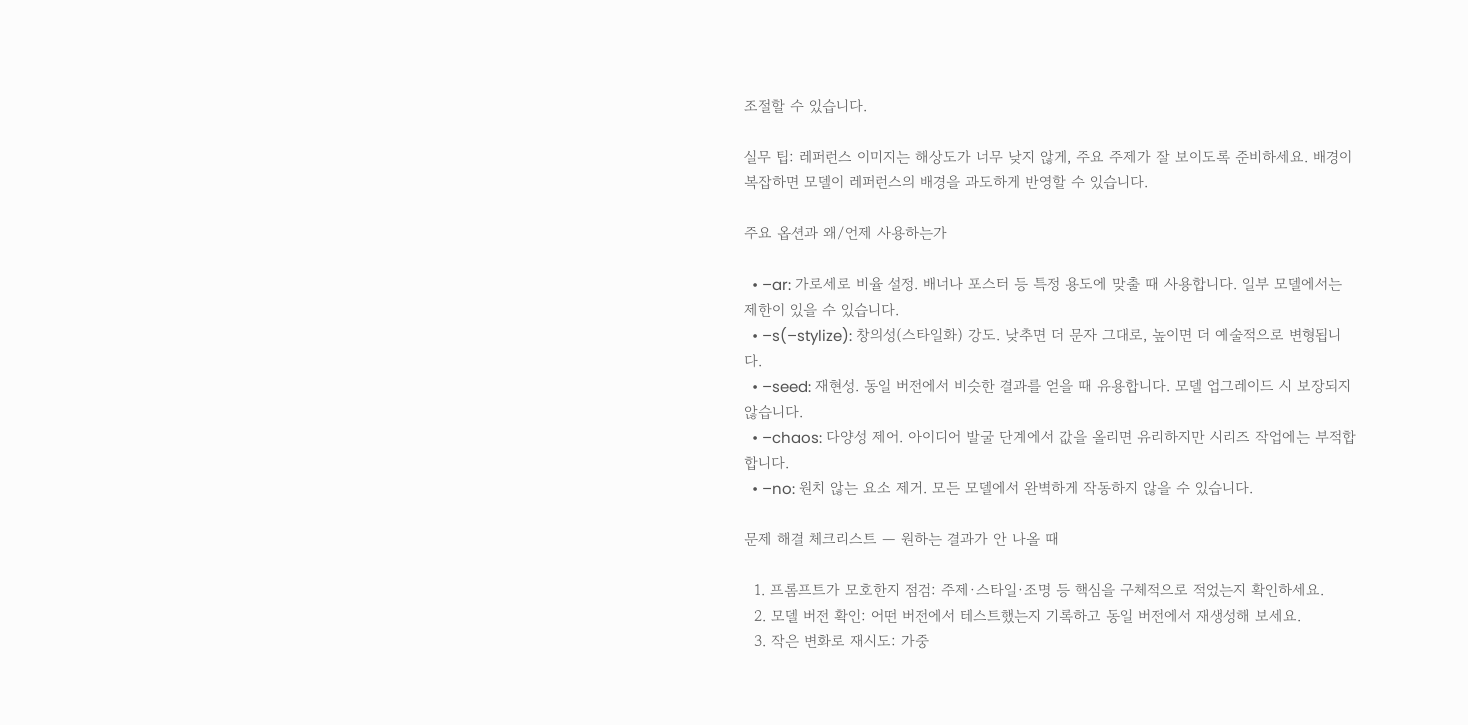조절할 수 있습니다.

실무 팁: 레퍼런스 이미지는 해상도가 너무 낮지 않게, 주요 주제가 잘 보이도록 준비하세요. 배경이 복잡하면 모델이 레퍼런스의 배경을 과도하게 반영할 수 있습니다.

주요 옵션과 왜/언제 사용하는가

  • –ar: 가로세로 비율 설정. 배너나 포스터 등 특정 용도에 맞출 때 사용합니다. 일부 모델에서는 제한이 있을 수 있습니다.
  • –s(–stylize): 창의성(스타일화) 강도. 낮추면 더 문자 그대로, 높이면 더 예술적으로 변형됩니다.
  • –seed: 재현성. 동일 버전에서 비슷한 결과를 얻을 때 유용합니다. 모델 업그레이드 시 보장되지 않습니다.
  • –chaos: 다양성 제어. 아이디어 발굴 단계에서 값을 올리면 유리하지만 시리즈 작업에는 부적합합니다.
  • –no: 원치 않는 요소 제거. 모든 모델에서 완벽하게 작동하지 않을 수 있습니다.

문제 해결 체크리스트 — 원하는 결과가 안 나올 때

  1. 프롬프트가 모호한지 점검: 주제·스타일·조명 등 핵심을 구체적으로 적었는지 확인하세요.
  2. 모델 버전 확인: 어떤 버전에서 테스트했는지 기록하고 동일 버전에서 재생성해 보세요.
  3. 작은 변화로 재시도: 가중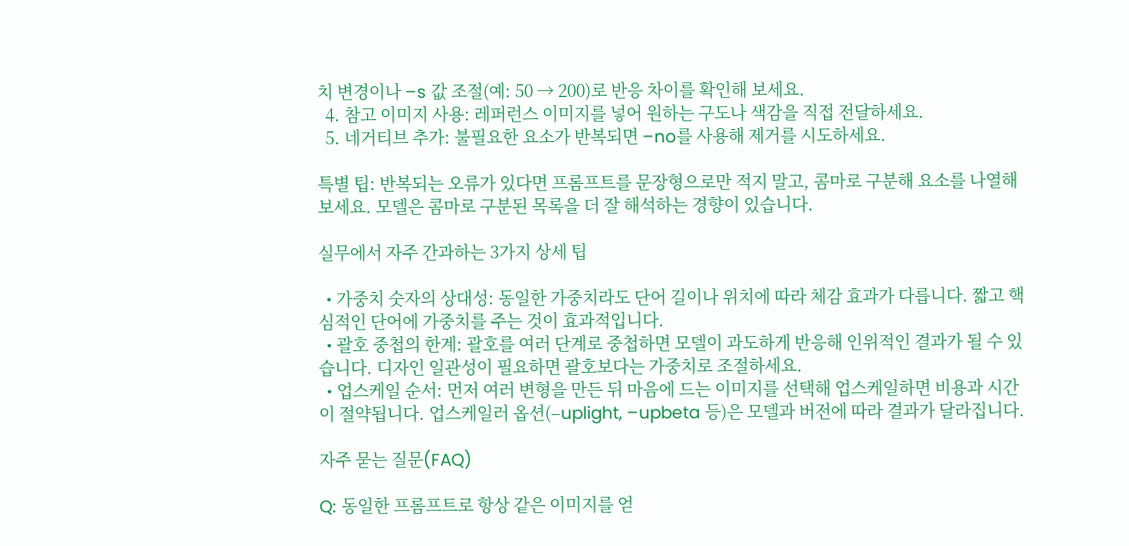치 변경이나 –s 값 조절(예: 50 → 200)로 반응 차이를 확인해 보세요.
  4. 참고 이미지 사용: 레퍼런스 이미지를 넣어 원하는 구도나 색감을 직접 전달하세요.
  5. 네거티브 추가: 불필요한 요소가 반복되면 –no를 사용해 제거를 시도하세요.

특별 팁: 반복되는 오류가 있다면 프롬프트를 문장형으로만 적지 말고, 콤마로 구분해 요소를 나열해 보세요. 모델은 콤마로 구분된 목록을 더 잘 해석하는 경향이 있습니다.

실무에서 자주 간과하는 3가지 상세 팁

  • 가중치 숫자의 상대성: 동일한 가중치라도 단어 길이나 위치에 따라 체감 효과가 다릅니다. 짧고 핵심적인 단어에 가중치를 주는 것이 효과적입니다.
  • 괄호 중첩의 한계: 괄호를 여러 단계로 중첩하면 모델이 과도하게 반응해 인위적인 결과가 될 수 있습니다. 디자인 일관성이 필요하면 괄호보다는 가중치로 조절하세요.
  • 업스케일 순서: 먼저 여러 변형을 만든 뒤 마음에 드는 이미지를 선택해 업스케일하면 비용과 시간이 절약됩니다. 업스케일러 옵션(–uplight, –upbeta 등)은 모델과 버전에 따라 결과가 달라집니다.

자주 묻는 질문(FAQ)

Q: 동일한 프롬프트로 항상 같은 이미지를 얻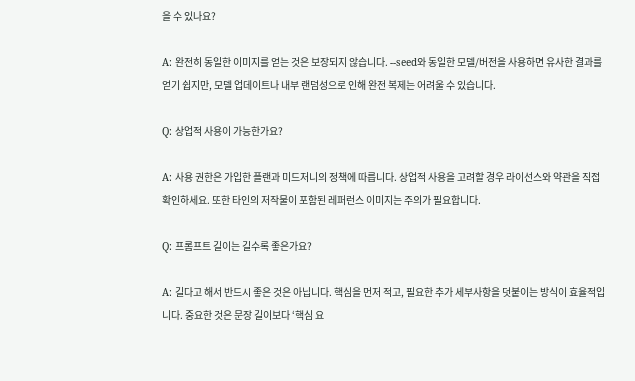을 수 있나요?

A: 완전히 동일한 이미지를 얻는 것은 보장되지 않습니다. --seed와 동일한 모델/버전을 사용하면 유사한 결과를 얻기 쉽지만, 모델 업데이트나 내부 랜덤성으로 인해 완전 복제는 어려울 수 있습니다.

Q: 상업적 사용이 가능한가요?

A: 사용 권한은 가입한 플랜과 미드저니의 정책에 따릅니다. 상업적 사용을 고려할 경우 라이선스와 약관을 직접 확인하세요. 또한 타인의 저작물이 포함된 레퍼런스 이미지는 주의가 필요합니다.

Q: 프롬프트 길이는 길수록 좋은가요?

A: 길다고 해서 반드시 좋은 것은 아닙니다. 핵심을 먼저 적고, 필요한 추가 세부사항을 덧붙이는 방식이 효율적입니다. 중요한 것은 문장 길이보다 ‘핵심 요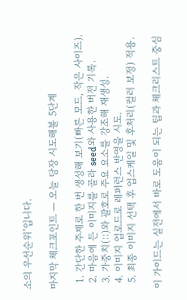소의 우선순위’입니다.

마지막 체크포인트 — 오늘 당장 시도해볼 5단계

  1. 간단한 주제로 한 번 생성해 보기(빠른 모드, 작은 사이즈).
  2. 마음에 든 이미지를 골라 seed와 사용한 버전 기록.
  3. 가중치(::)와 괄호로 주요 요소를 강조해 재생성.
  4. 이미지 업로드로 레퍼런스 반영을 시도.
  5. 최종 이미지 선택 후 업스케일 및 후처리(컬러 보정) 적용.

이 가이드는 실전에서 바로 도움이 되는 팁과 체크리스트 중심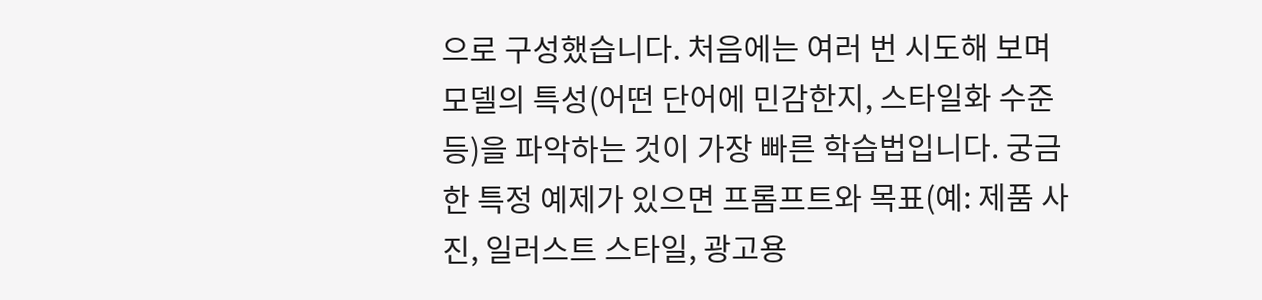으로 구성했습니다. 처음에는 여러 번 시도해 보며 모델의 특성(어떤 단어에 민감한지, 스타일화 수준 등)을 파악하는 것이 가장 빠른 학습법입니다. 궁금한 특정 예제가 있으면 프롬프트와 목표(예: 제품 사진, 일러스트 스타일, 광고용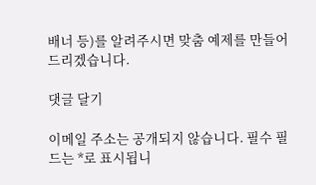배너 등)를 알려주시면 맞춤 예제를 만들어 드리겠습니다.

댓글 달기

이메일 주소는 공개되지 않습니다. 필수 필드는 *로 표시됩니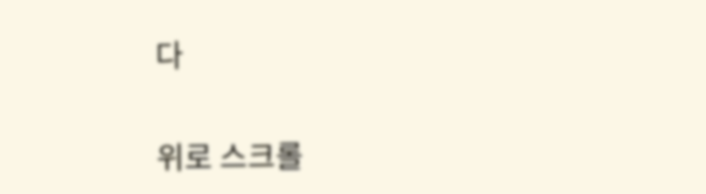다

위로 스크롤